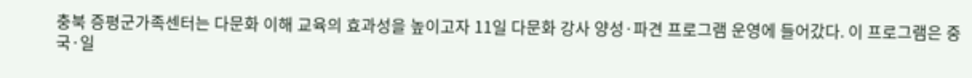충북 증평군가족센터는 다문화 이해 교육의 효과성을 높이고자 11일 다문화 강사 양성·파견 프로그램 운영에 들어갔다. 이 프로그램은 중국·일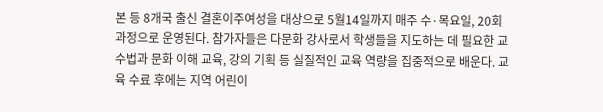본 등 8개국 출신 결혼이주여성을 대상으로 5월14일까지 매주 수·목요일, 20회 과정으로 운영된다. 참가자들은 다문화 강사로서 학생들을 지도하는 데 필요한 교수법과 문화 이해 교육, 강의 기획 등 실질적인 교육 역량을 집중적으로 배운다. 교육 수료 후에는 지역 어린이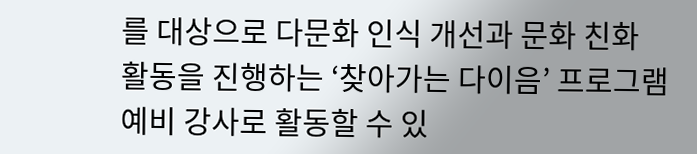를 대상으로 다문화 인식 개선과 문화 친화 활동을 진행하는 ‘찾아가는 다이음’ 프로그램 예비 강사로 활동할 수 있